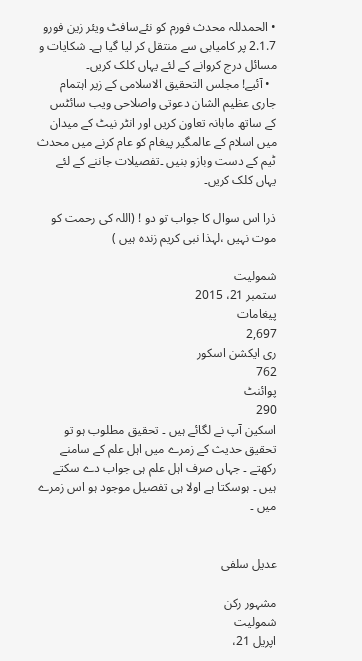• الحمدللہ محدث فورم کو نئےسافٹ ویئر زین فورو 2.1.7 پر کامیابی سے منتقل کر لیا گیا ہے۔ شکایات و مسائل درج کروانے کے لئے یہاں کلک کریں۔
  • آئیے! مجلس التحقیق الاسلامی کے زیر اہتمام جاری عظیم الشان دعوتی واصلاحی ویب سائٹس کے ساتھ ماہانہ تعاون کریں اور انٹر نیٹ کے میدان میں اسلام کے عالمگیر پیغام کو عام کرنے میں محدث ٹیم کے دست وبازو بنیں ۔تفصیلات جاننے کے لئے یہاں کلک کریں۔

ذرا اس سوال کا جواب تو دو ! (اللہ کی رحمت کو موت نہیں ،لہذا نبی کریم زندہ ہیں )

شمولیت
ستمبر 21، 2015
پیغامات
2,697
ری ایکشن اسکور
762
پوائنٹ
290
اسکین آپ نے لگائے ہیں ۔ تحقیق مطلوب ہو تو تحقیق حدیث کے زمرے میں اہل علم کے سامنے رکهتے ۔ جہاں صرف اہل علم ہی جواب دے سکتے ہیں ۔ ہوسکتا ہے اولا ہی تفصیل موجود ہو اس زمرے میں ۔


عدیل سلفی

مشہور رکن
شمولیت
اپریل 21،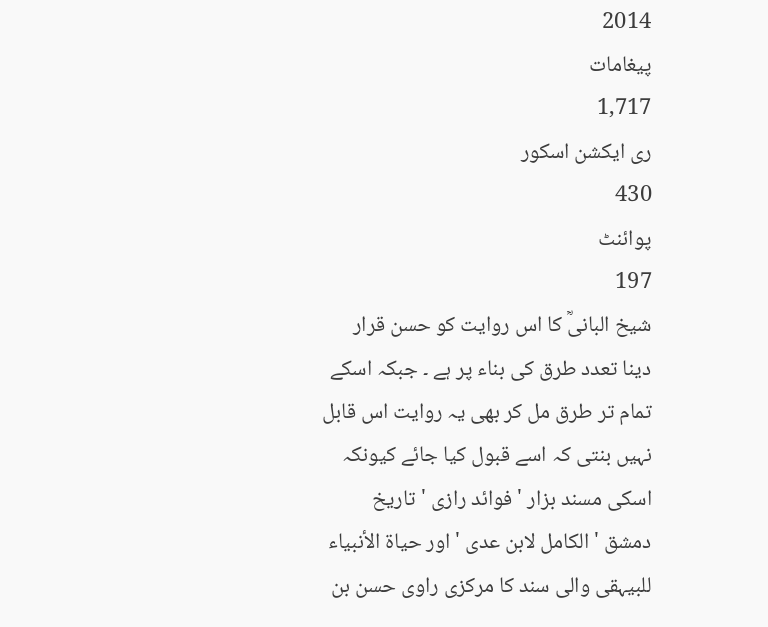2014
پیغامات
1,717
ری ایکشن اسکور
430
پوائنٹ
197
شیخ البانیؒ کا اس روایت کو حسن قرار دینا تعدد طرق کی بناء پر ہے ۔ جبکہ اسکے تمام تر طرق مل کر بھی یہ روایت اس قابل نہیں بنتی کہ اسے قبول کیا جائے کیونکہ اسکی مسند بزار ' فوائد رازی ' تاریخ دمشق ' الکامل لابن عدی ' اور حیاۃ الأنبیاء للبیہقی والی سند کا مرکزی راوی حسن بن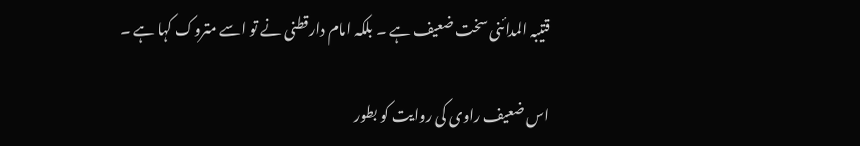قتیبہ المدائنی سخت ضعیف ہے ۔ بلکہ امام دارقطنی نے تو اسے متروک کہا ہے ۔

اس ضعیف راوی کی روایت کو بطور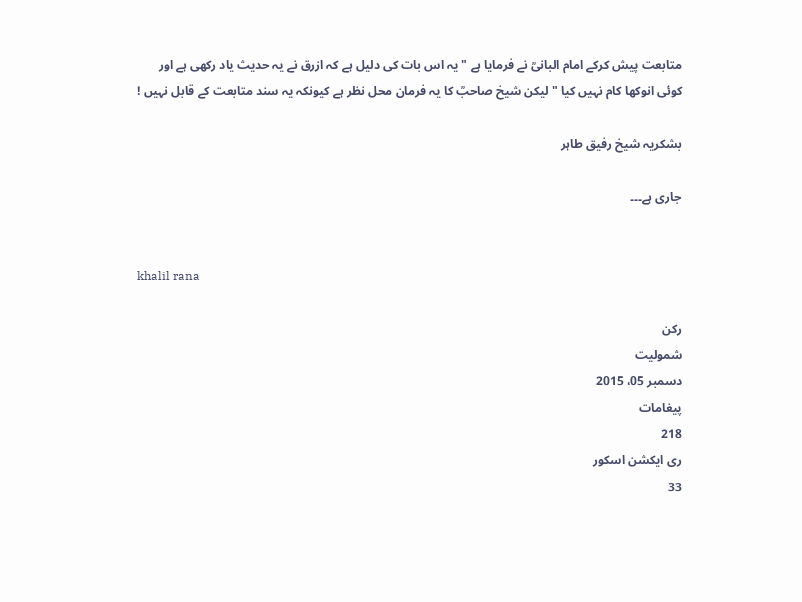متابعت پیش کرکے امام البانیؒ نے فرمایا ہے " یہ اس بات کی دلیل ہے کہ ازرق نے یہ حدیث یاد رکھی ہے اور کوئی انوکھا کام نہیں کیا " لیکن شیخ صاحبؒ کا یہ فرمان محل نظر ہے کیونکہ یہ سند متابعت کے قابل نہیں !

بشکریہ شیخ رفیق طاہر

جاری ہے۔۔۔


khalil rana

رکن
شمولیت
دسمبر 05، 2015
پیغامات
218
ری ایکشن اسکور
33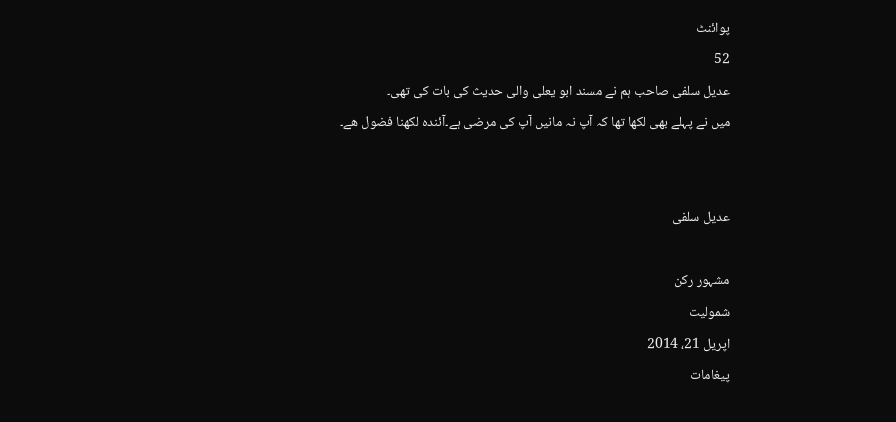پوائنٹ
52
عدیل سلفی صاحب ہم نے مسند ابو یعلی والی حدیث کی بات کی تھی۔
میں نے پہلے بھی لکھا تھا کہ آپ نہ مانیں آپ کی مرضی ہے۔آئندہ لکھنا فضول ھے۔


عدیل سلفی

مشہور رکن
شمولیت
اپریل 21، 2014
پیغامات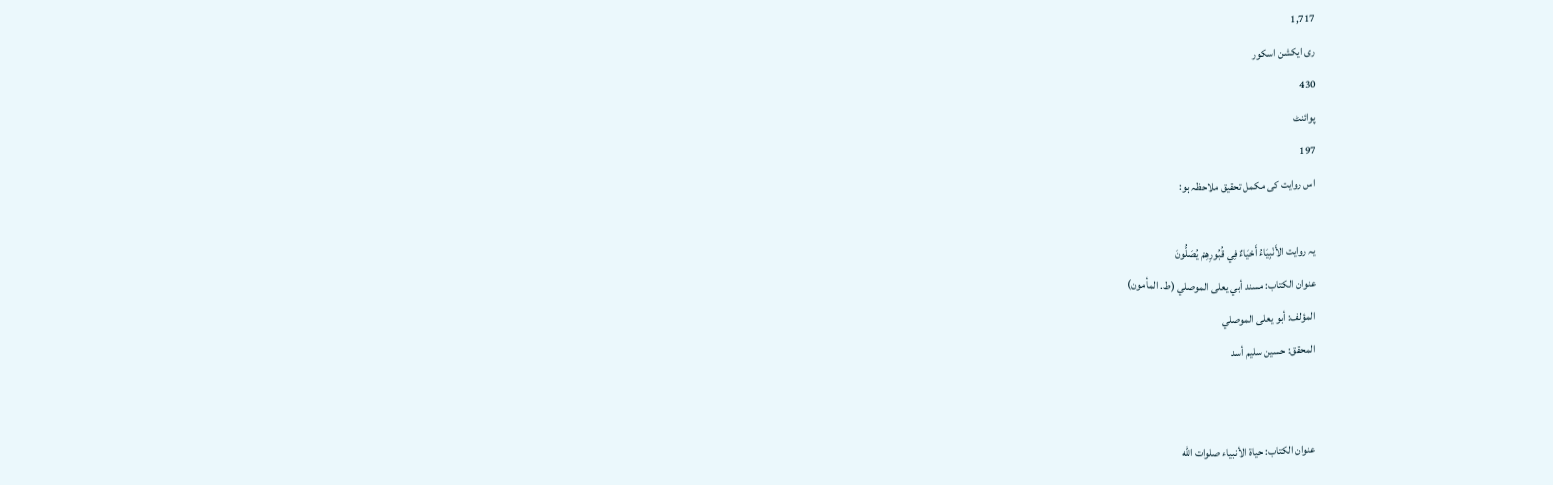1,717
ری ایکشن اسکور
430
پوائنٹ
197
اس روایت کی مکمل تحقیق ملاحظہ ہو:

یہ روایت الأَنْبِيَاءُ أَحْيَاءٌ فِي قُبُورِهِمْ يُصَلُّونَ
عنوان الكتاب: مسند أبي يعلى الموصلي (ط. المأمون)
المؤلف: أبو يعلى الموصلي
المحقق: حسين سليم أسد


عنوان الكتاب: حياة الأنبياء صلوات الله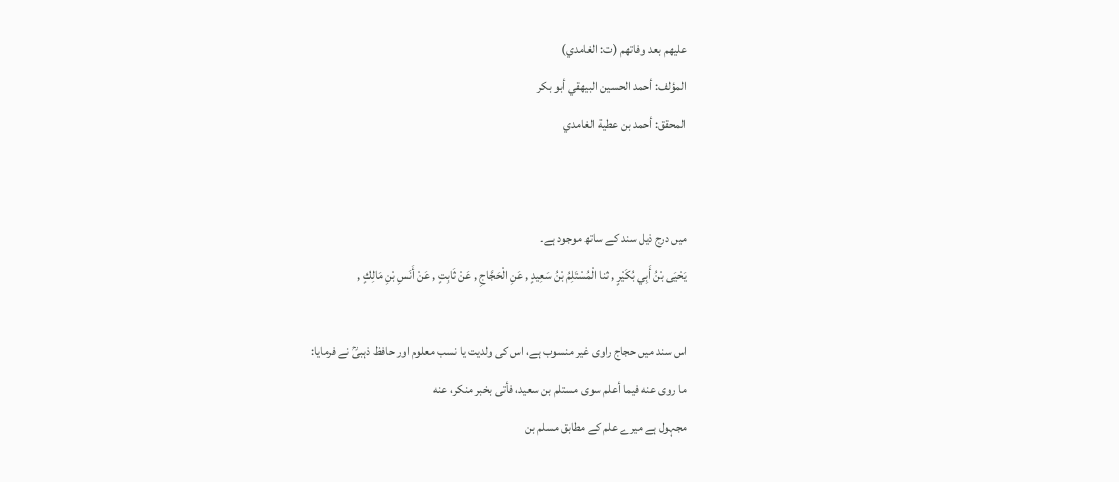عليهم بعد وفاتهم (ت: الغامدي)
المؤلف: أحمد الحسين البيهقي أبو بكر
المحقق: أحمد بن عطية الغامدي


میں درج ذیل سند کے ساتھ موجود ہے۔
يَحْيَى بْنُ أَبِي بُكَيْرٍ , ثنا الْمُسْتَلِمُ بْنُ سَعِيدٍ , عَنِ الْحَجَّاجِ , عَنْ ثَابِتٍ , عَنْ أَنَسِ بْنِ مَالِكٍ ,

اس سند میں حجاج راوی غیر منسوب ہے، اس کی ولدیت یا نسب معلوم اور حافظ ذہبیؒ نے فرمایا:
ما روى عنه فيما أعلم سوى مستلم بن سعيد، فأتى بخبر منكر، عنه
مجہول ہے میرے علم کے مطابق مسلم بن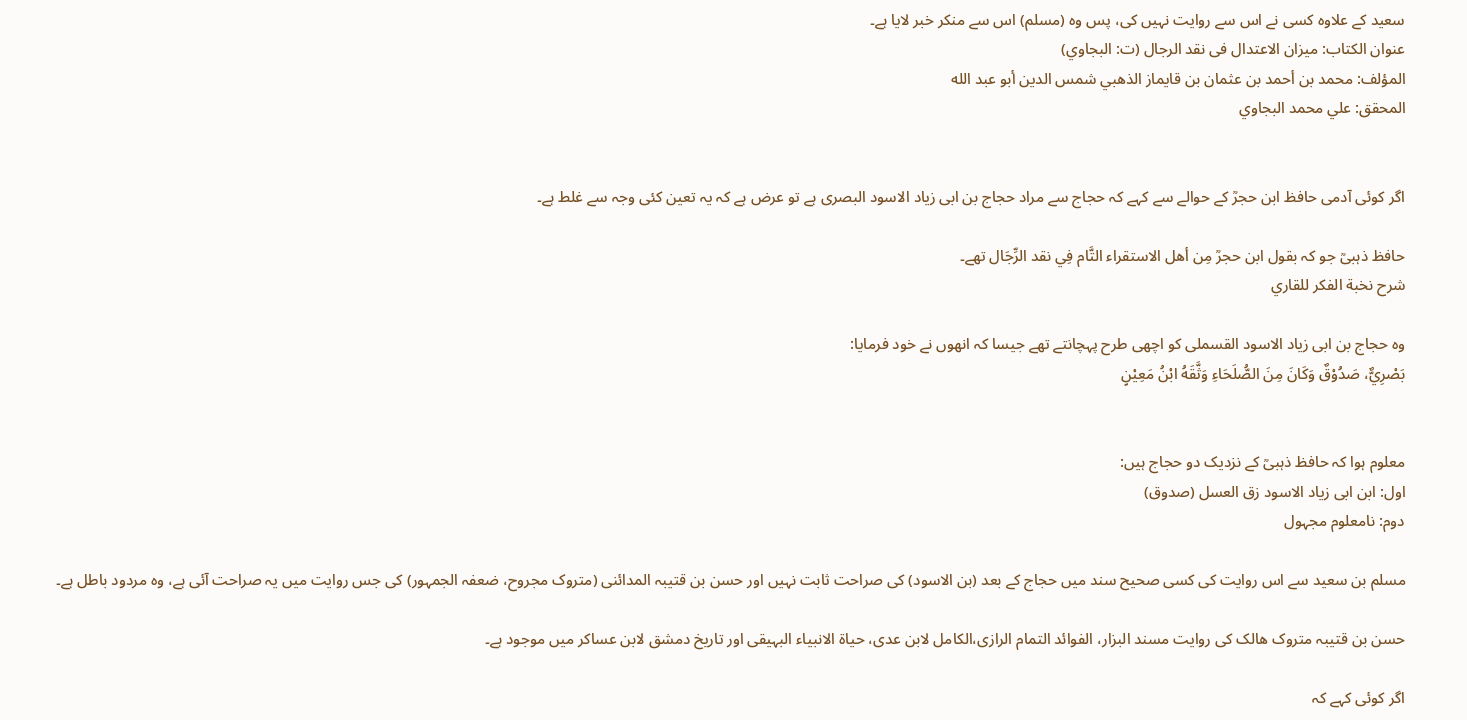سعید کے علاوہ کسی نے اس سے روایت نہیں کی، پس وہ (مسلم) اس سے منکر خبر لایا ہے۔
عنوان الكتاب: ميزان الاعتدال فى نقد الرجال (ت: البجاوي)
المؤلف: محمد بن أحمد بن عثمان بن قايماز الذهبي شمس الدين أبو عبد الله
المحقق: علي محمد البجاوي


اگر کوئی آدمی حافظ ابن حجرؒ کے حوالے سے کہے کہ حجاج سے مراد حجاج بن ابی زیاد الاسود البصری ہے تو عرض ہے کہ یہ تعین کئی وجہ سے غلط ہے۔

حافظ ذہبیؒ جو کہ بقول ابن حجرؒ مِن أهل الاستقراء التَّام فِي نقد الرِّجَال تھے۔
شرح نخبة الفكر للقاري

وہ حجاج بن ابی زیاد الاسود القسملی کو اچھی طرح پہچانتے تھے جیسا کہ انھوں نے خود فرمایا:
بَصْرِيٌّ، صَدُوْقٌ وَكَانَ مِنَ الصُّلَحَاءِ وَثَّقَهُ ابْنُ مَعِيْنٍ


معلوم ہوا کہ حافظ ذہبیؒ کے نزدیک دو حجاج ہیں:
اول: ابن ابی زیاد الاسود زق العسل (صدوق)
دوم: نامعلوم مجہول

مسلم بن سعید سے اس روایت کی کسی صحیح سند میں حجاج کے بعد (بن الاسود) کی صراحت ثابت نہیں اور حسن بن قتیبہ المدائنی (متروک مجروح، ضعفہ الجمہور) کی جس روایت میں یہ صراحت آئی ہے، وہ مردود باطل ہے۔

حسن بن قتیبہ متروک ھالک کی روایت مسند البزار، الفوائد التمام الرازی،الکامل لابن عدی، حیاۃ الانبیاء البہیقی اور تاریخ دمشق لابن عساکر میں موجود ہے۔

اگر کوئی کہے کہ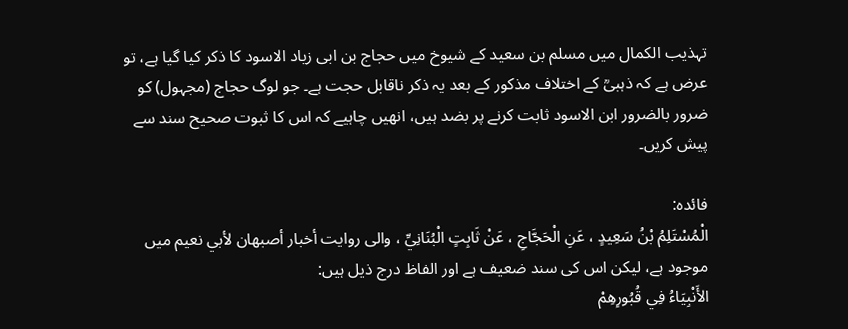تہذیب الکمال میں مسلم بن سعید کے شیوخ میں حجاج بن ابی زیاد الاسود کا ذکر کیا گیا ہے، تو عرض ہے کہ ذہبیؒ کے اختلاف مذکور کے بعد یہ ذکر ناقابل حجت ہے۔ جو لوگ حجاج (مجہول) کو ضرور بالضرور ابن الاسود ثابت کرنے پر بضد ہیں، انھیں چاہیے کہ اس کا ثبوت صحیح سند سے پیش کریں۔

فائدہ:
الْمُسْتَلِمُ بْنُ سَعِيدٍ ، عَنِ الْحَجَّاجِ ، عَنْ ثَابِتٍ الْبُنَانِيِّ ، والی روایت أخبار أصبهان لأبي نعيم میں موجود ہے، لیکن اس کی سند ضعیف ہے اور الفاظ درج ذیل ہیں:
الأَنْبِيَاءُ فِي قُبُورِهِمْ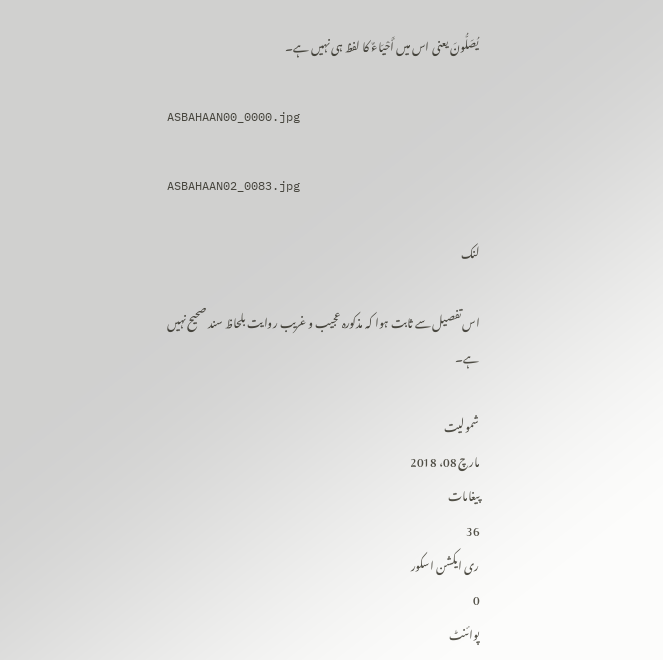يُصَلُّونَ یعنی اس میں أَحْيَاءٌ کا لفظ ہی نہیں ہے۔

ASBAHAAN00_0000.jpg

ASBAHAAN02_0083.jpg

لنک

اس تفصیل سے ثابت ہوا کہ مذکورہ عجیب و غریب روایت بلحاظ سند صحیح نہیں ہے۔

شمولیت
مارچ 08، 2018
پیغامات
36
ری ایکشن اسکور
0
پوائنٹ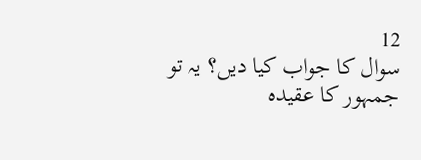12
سوال کا جواب کیا دیں؟ یہ تو جمہور کا عقیدہ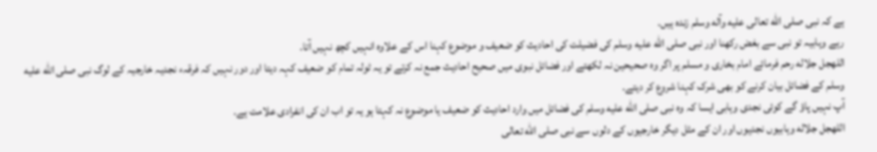ہے کہ نبی صلی الله تعالی عليه وآله وسلم زندہ ہیں.
رہے وہابیہ تو نبی سے بغض رکھنا اور نبی صلى الله عليه وسلم کی فضیلت کی احادیث کو ضعیف و موضوع کہنا اس کے علاوہ انہیں کچھ نہیں آتا.
اللهجل جلاله رحم فرمائے امام بخاری و مسلم پر اگر وہ صحیحین نہ لکھتے اور فضائل نبوی میں صحیح احادیث جمع نہ کرتے تو یہ ٹولہ تمام کو ضعیف کہہ دیتا اور دور نہیں کہ فرقہء نجدیہ خارجیہ کے لوگ نبی صلى الله عليه وسلم کے فضائل بیان کرنے کو بھی شرک کہنا شروع کر دیتے.
آپ نہیں پاؤ گے کوئی نجدی وہابی ایسا کہ وہ نبی صلى الله عليه وسلم کی فضائل میں وارد احادیث کو ضعیف یا موضوع نہ کہتا ہو یہ تو اب ان کی انفرادی علامت ہے.
اللهجل جلاله وہابیوں نجدیوں اور ان کے مثل دیگر خارجیوں کے دلوں سے نبی صلی الله تعالی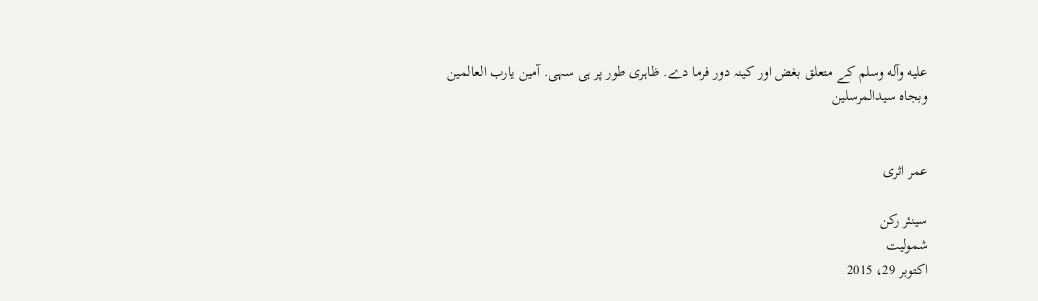عليه وآله وسلم کے متعلق بغض اور کینہ دور فرما دے. ظاہری طور پر ہی سہی. آمین یارب العالمین وبجاہ سیدالمرسلین


عمر اثری

سینئر رکن
شمولیت
اکتوبر 29، 2015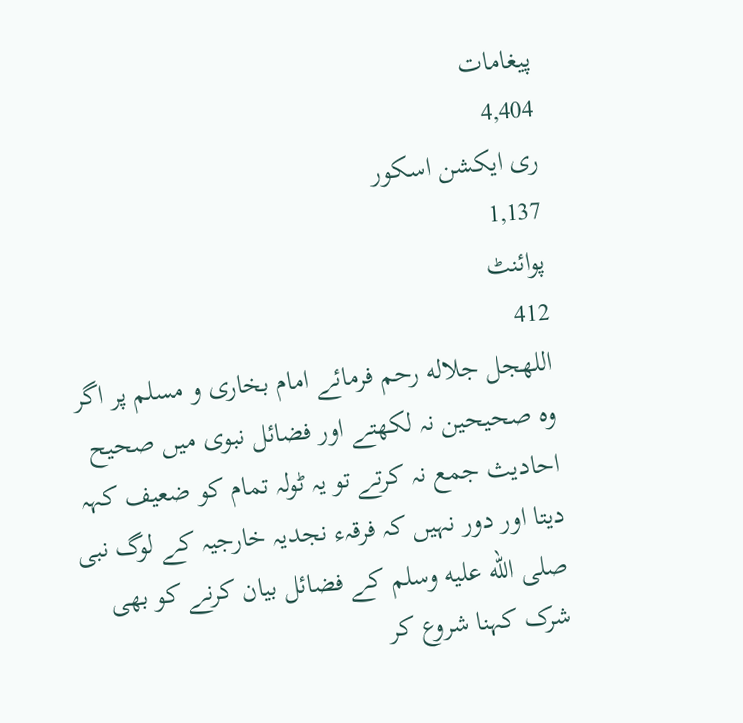پیغامات
4,404
ری ایکشن اسکور
1,137
پوائنٹ
412
اللهجل جلاله رحم فرمائے امام بخاری و مسلم پر اگر وہ صحیحین نہ لکھتے اور فضائل نبوی میں صحیح احادیث جمع نہ کرتے تو یہ ٹولہ تمام کو ضعیف کہہ دیتا اور دور نہیں کہ فرقہء نجدیہ خارجیہ کے لوگ نبی صلى الله عليه وسلم کے فضائل بیان کرنے کو بھی شرک کہنا شروع کر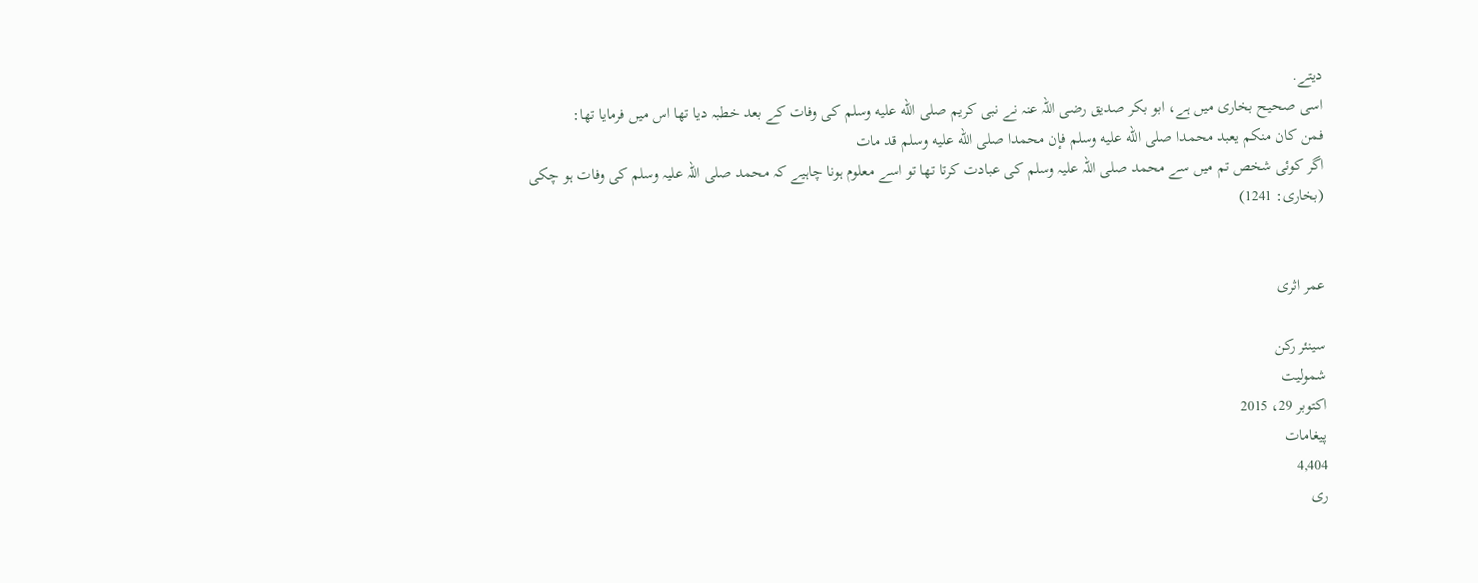دیتے.
اسی صحیح بخاری میں ہے، ابو بکر صدیق رضی اللہ عنہ نے نبی کریم صلى الله عليه وسلم کی وفات کے بعد خطبہ دیا تھا اس میں فرمایا تھا:
فمن كان منكم يعبد محمدا صلى الله عليه وسلم فإن محمدا صلى الله عليه وسلم قد مات
اگر کوئی شخص تم میں سے محمد صلی اللہ علیہ وسلم کی عبادت کرتا تھا تو اسے معلوم ہونا چاہیے کہ محمد صلی اللہ علیہ وسلم کی وفات ہو چکی
(بخاری: 1241)


عمر اثری

سینئر رکن
شمولیت
اکتوبر 29، 2015
پیغامات
4,404
ری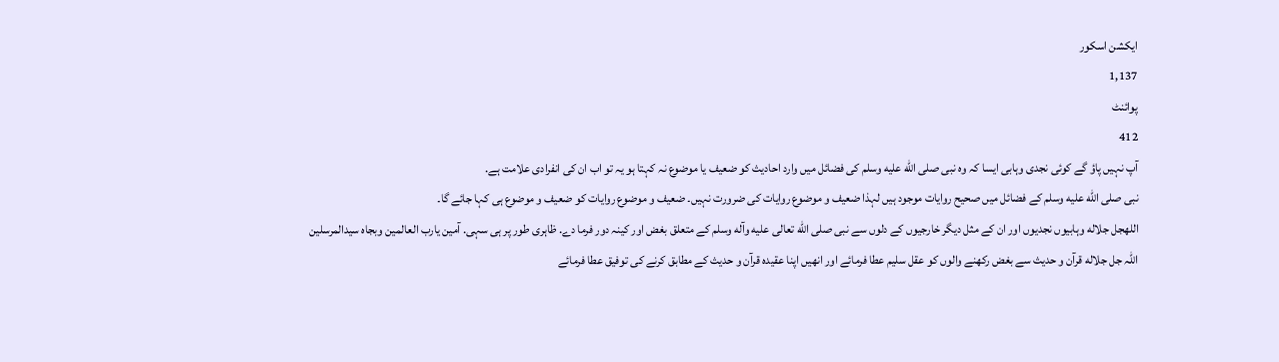ایکشن اسکور
1,137
پوائنٹ
412
آپ نہیں پاؤ گے کوئی نجدی وہابی ایسا کہ وہ نبی صلى الله عليه وسلم کی فضائل میں وارد احادیث کو ضعیف یا موضوع نہ کہتا ہو یہ تو اب ان کی انفرادی علامت ہے.
نبی صلى الله عليه وسلم کے فضائل میں صحیح روایات موجود ہیں لہذا ضعیف و موضوع روایات کی ضرورت نہیں۔ ضعیف و موضوع روایات کو ضعیف و موضوع ہی کہا جائے گا۔
اللهجل جلاله وہابیوں نجدیوں اور ان کے مثل دیگر خارجیوں کے دلوں سے نبی صلی الله تعالی عليه وآله وسلم کے متعلق بغض اور کینہ دور فرما دے. ظاہری طور پر ہی سہی. آمین یارب العالمین وبجاہ سیدالمرسلین
اللہ جل جلاله قرآن و حدیث سے بغض رکھنے والوں کو عقل سلیم عطا فرمائے اور انھیں اپنا عقیدہ قرآن و حدیث کے مطابق کرنے کی توفیق عطا فرمائے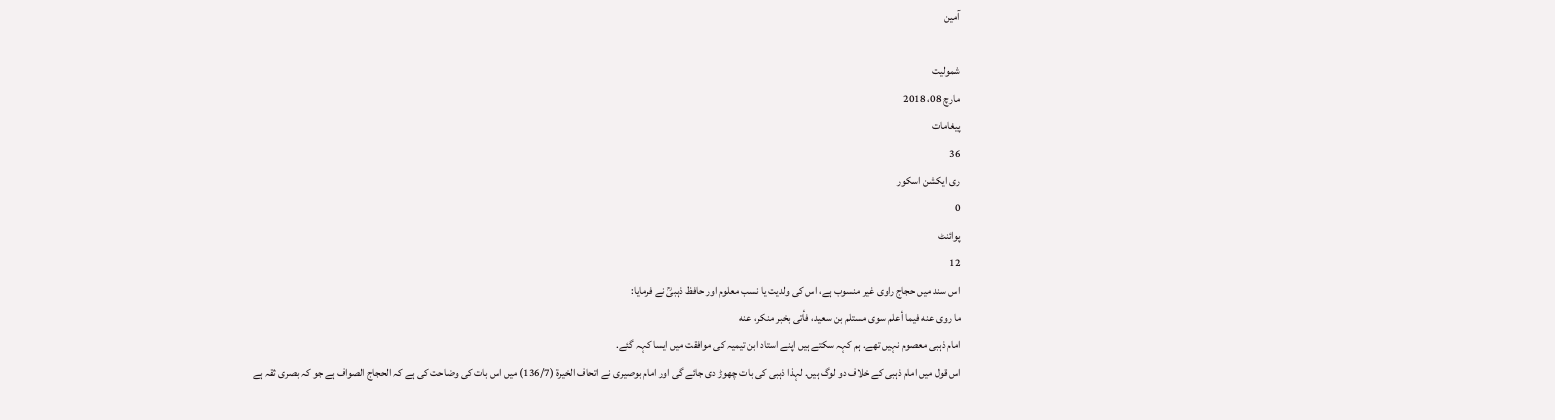آمین

شمولیت
مارچ 08، 2018
پیغامات
36
ری ایکشن اسکور
0
پوائنٹ
12
اس سند میں حجاج راوی غیر منسوب ہے، اس کی ولدیت یا نسب معلوم اور حافظ ذہبیؒ نے فرمایا:
ما روى عنه فيما أعلم سوى مستلم بن سعيد، فأتى بخبر منكر، عنه
امام ذہبی معصوم نہیں تھے. ہم کہہ سکتے ہیں اپنے استاد ابن تیمیہ کی موافقت میں ایسا کہہ گئے.
اس قول میں امام ذہبی کے خلاف دو لوگ ہیں. لہذا ذہبی کی بات چھوڑ دی جائے گی اور امام بوصیری نے اتحاف الخیرة (136/7) میں اس بات کی وضاحت کی ہے کہ الحجاج الصواف ہے جو کہ بصری ثقہ ہے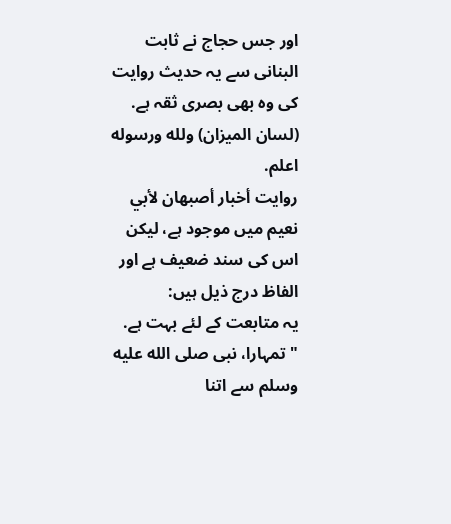اور جس حجاج نے ثابت البنانی سے یہ حدیث روایت کی وہ بھی بصری ثقہ ہے. (لسان المیزان) ولله ورسوله اعلم.
روایت أخبار أصبهان لأبي نعيم میں موجود ہے، لیکن اس کی سند ضعیف ہے اور الفاظ درج ذیل ہیں:
یہ متابعت کے لئے بہت ہے.
"تمہارا، نبی صلى الله عليه وسلم سے اتنا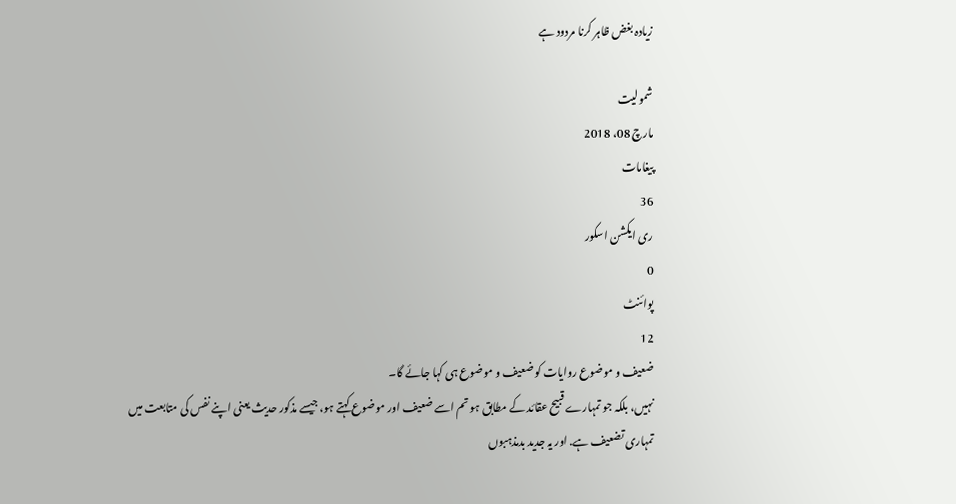زیادہ بغض ظاہر کرنا مردود ہے

شمولیت
مارچ 08، 2018
پیغامات
36
ری ایکشن اسکور
0
پوائنٹ
12
ضعیف و موضوع روایات کو ضعیف و موضوع ہی کہا جائے گا۔
نہیں، بلکہ جو تمہارے قبیح عقائد کے مطابق ہو تم اسے ضعیف اور موضوع کہتے ہو، جیسے مذکور حدیث یعنی اپنے نفس کی متابعت میں تمہاری تضعیف ہے. اور یہ جدید بدمذہبوں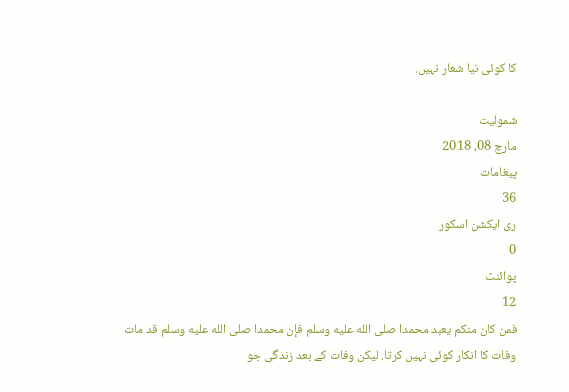کا کوئی نیا شعار نہیں.

شمولیت
مارچ 08، 2018
پیغامات
36
ری ایکشن اسکور
0
پوائنٹ
12
فمن كان منكم يعبد محمدا صلى الله عليه وسلم فإن محمدا صلى الله عليه وسلم قد مات
وفات کا انکار کوئی نہیں کرتا. لیکن وفات کے بعد زندگی جو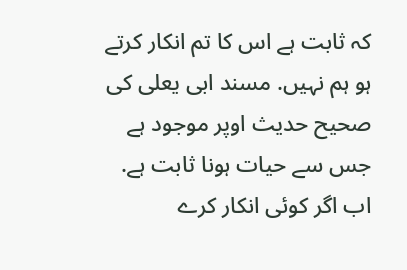کہ ثابت ہے اس کا تم انکار کرتے ہو ہم نہیں. مسند ابی یعلی کی صحیح حدیث اوپر موجود ہے جس سے حیات ہونا ثابت ہے. اب اگر کوئی انکار کرے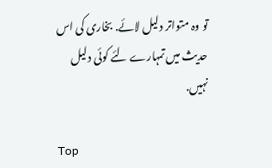تو وہ متواتر دلیل لائے. بخاری کی اس حدیث میں تمہارے لئے کوئی دلیل نہیں.

Top